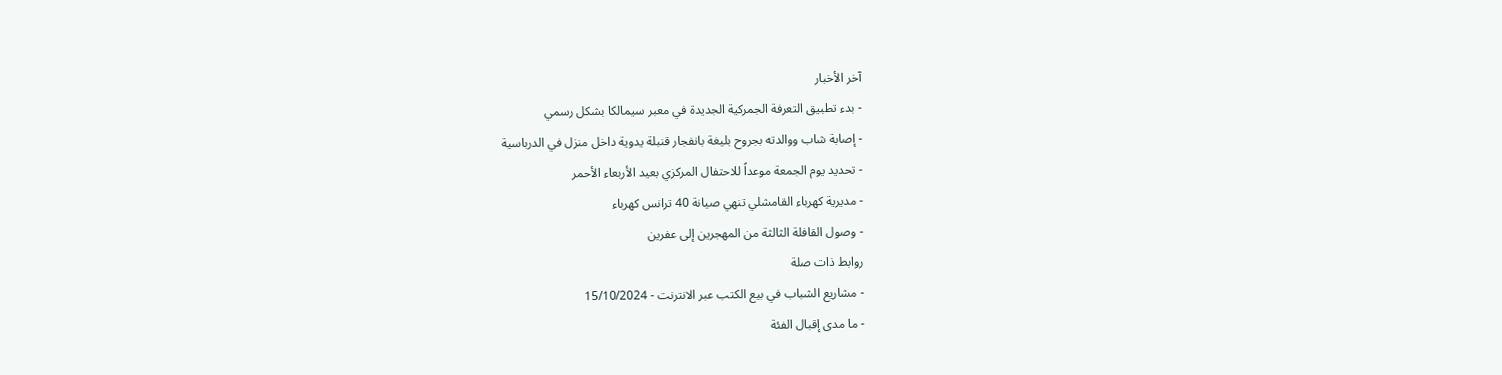آخر الأخبار
- بدء تطبيق التعرفة الجمركية الجديدة في معبر سيمالكا بشكل رسمي
- إصابة شاب ووالدته بجروح بليغة بانفجار قنبلة يدوية داخل منزل في الدرباسية
- تحديد يوم الجمعة موعداً للاحتفال المركزي بعيد الأربعاء الأحمر
- مديرية كهرباء القامشلي تنهي صيانة 40 ترانس كهرباء
- وصول القافلة الثالثة من المهجرين إلى عفرين
روابط ذات صلة
- مشاريع الشباب في بيع الكتب عبر الانترنت - 15/10/2024
- ما مدى إقبال الفئة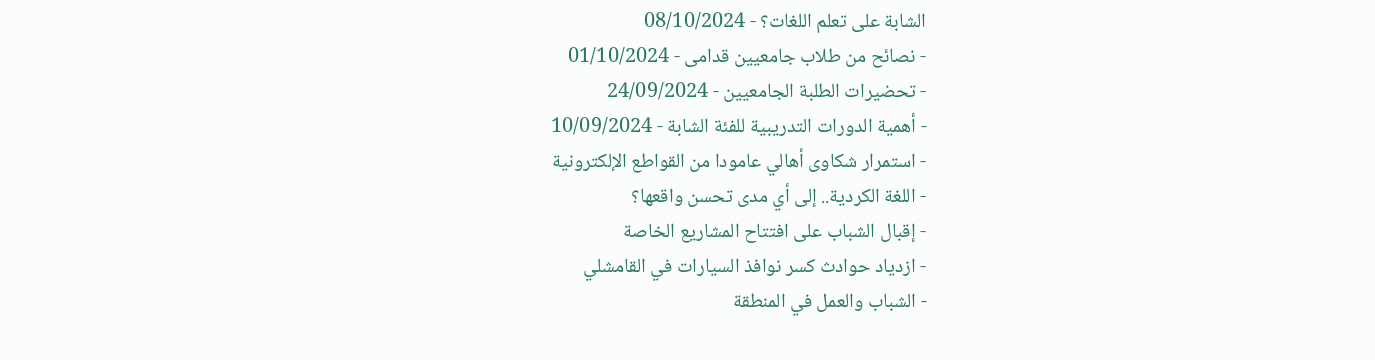الشابة على تعلم اللغات؟ - 08/10/2024
- نصائح من طلاب جامعيين قدامى - 01/10/2024
- تحضيرات الطلبة الجامعيين - 24/09/2024
- أهمية الدورات التدريبية للفئة الشابة - 10/09/2024
- استمرار شكاوى أهالي عامودا من القواطع الإلكترونية
- اللغة الكردية.. إلى أي مدى تحسن واقعها؟
- إقبال الشباب على افتتاح المشاريع الخاصة
- ازدياد حوادث كسر نوافذ السيارات في القامشلي
- الشباب والعمل في المنطقة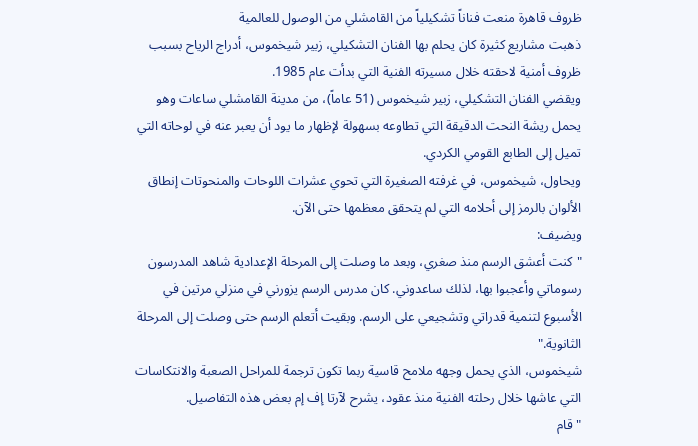ظروف قاهرة منعت فناناً تشكيلياً من القامشلي من الوصول للعالمية
ذهبت مشاريع كثيرة كان يحلم بها الفنان التشكيلي، زبير شيخموس، أدراج الرياح بسبب ظروف أمنية لاحقته خلال مسيرته الفنية التي بدأت عام 1985.
ويقضي الفنان التشكيلي، زبير شيخموس (51 عاماً)، من مدينة القامشلي ساعات وهو يحمل ريشة النحت الدقيقة التي تطاوعه بسهولة لإظهار ما يود أن يعبر عنه في لوحاته التي تميل إلى الطابع القومي الكردي.
ويحاول، شيخموس، في غرفته الصغيرة التي تحوي عشرات اللوحات والمنحوتات إنطاق الألوان بالرمز إلى أحلامه التي لم يتحقق معظمها حتى الآن.
ويضيف:
"كنت أعشق الرسم منذ صغري، وبعد ما وصلت إلى المرحلة الإعدادية شاهد المدرسون رسوماتي وأعجبوا بها، لذلك ساعدوني. كان مدرس الرسم يزورني في منزلي مرتين في الأسبوع لتنمية قدراتي وتشجيعي على الرسم. وبقيت أتعلم الرسم حتى وصلت إلى المرحلة الثانوية."
شيخموس، الذي يحمل وجهه ملامح قاسية ربما تكون ترجمة للمراحل الصعبة والانتكاسات التي عاشها خلال رحلته الفنية منذ عقود، يشرح لآرتا إف إم بعض هذه التفاصيل.
"قام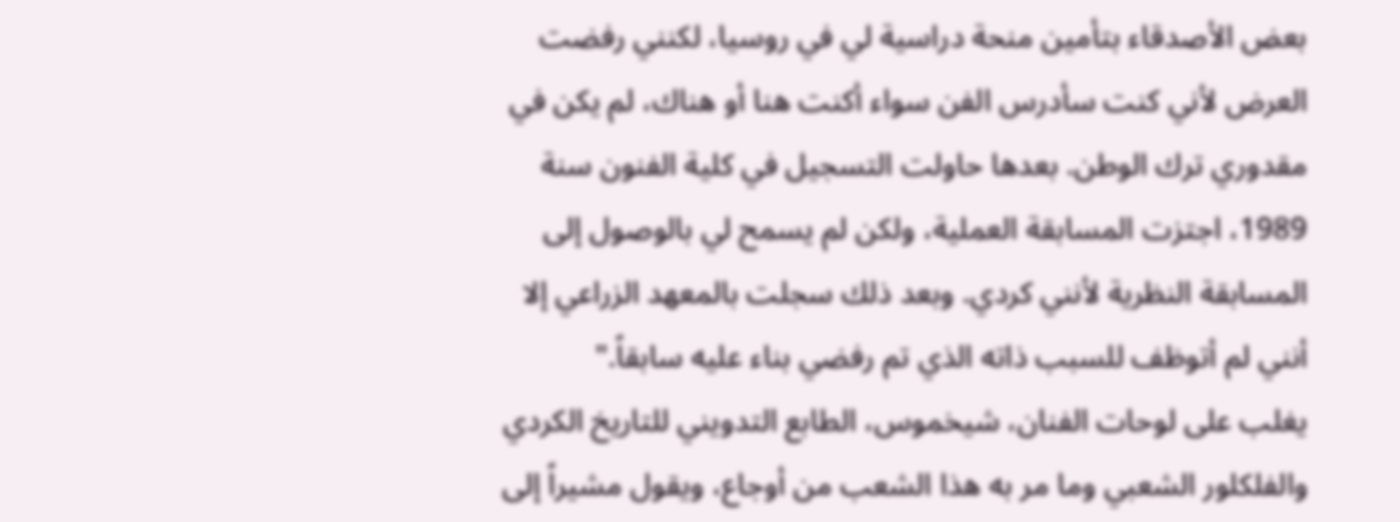بعض الأصدقاء بتأمين منحة دراسية لي في روسيا، لكنني رفضت العرض لأني كنت سأدرس الفن سواء أكنت هنا أو هناك، لم يكن في مقدوري ترك الوطن. بعدها حاولت التسجيل في كلية الفنون سنة 1989، اجتزت المسابقة العملية، ولكن لم يسمح لي بالوصول إلى المسابقة النظرية لأنني كردي. وبعد ذلك سجلت بالمعهد الزراعي إلا أنني لم أتوظف للسبب ذاته الذي تم رفضي بناء عليه سابقاً."
يغلب على لوحات الفنان، شيخموس، الطابع التدويني للتاريخ الكردي والفلكلور الشعبي وما مر به هذا الشعب من أوجاع، ويقول مشيراً إلى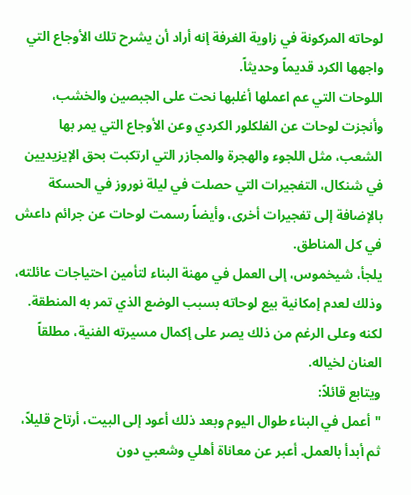لوحاته المركونة في زاوية الغرفة إنه أراد أن يشرح تلك الأوجاع التي واجهها الكرد قديماً وحديثاً.
اللوحات التي عم اعملها أغلبها نحت على الجبصين والخشب، وأنجزت لوحات عن الفلكلور الكردي وعن الأوجاع التي يمر بها الشعب، مثل اللجوء والهجرة والمجازر التي ارتكبت بحق الإيزيديين في شنكال، التفجيرات التي حصلت في ليلة نوروز في الحسكة بالإضافة إلى تفجيرات أخرى، وأيضاً رسمت لوحات عن جرائم داعش في كل المناطق.
يلجأ، شيخموس، إلى العمل في مهنة البناء لتأمين احتياجات عائلته، وذلك لعدم إمكانية بيع لوحاته بسبب الوضع الذي تمر به المنطقة. لكنه وعلى الرغم من ذلك يصر على إكمال مسيرته الفنية، مطلقاً العنان لخياله.
ويتابع قائلاً:
"أعمل في البناء طوال اليوم وبعد ذلك أعود إلى البيت، أرتاح قليلاً، ثم أبدأ بالعمل. أعبر عن معاناة أهلي وشعبي دون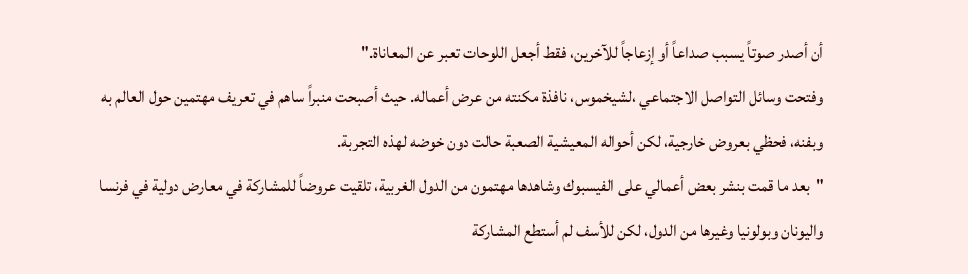أن أصدر صوتاً يسبب صداعاً أو إزعاجاً للآخرين، فقط أجعل اللوحات تعبر عن المعاناة."
وفتحت وسائل التواصل الاجتماعي ،لشيخموس، نافذة مكنته من عرض أعماله. حيث أصبحت منبراً ساهم في تعريف مهتمين حول العالم به وبفنه، فحظي بعروض خارجية، لكن أحواله المعيشية الصعبة حالت دون خوضه لهذه التجربة.
"بعد ما قمت بنشر بعض أعمالي على الفيسبوك وشاهدها مهتمون من الدول الغربية، تلقيت عروضاً للمشاركة في معارض دولية في فرنسا واليونان وبولونيا وغيرها من الدول، لكن للأسف لم أستطع المشاركة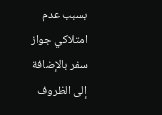بسبب عدم امتلاكي جواز سفر بالإضافة إلى الظروف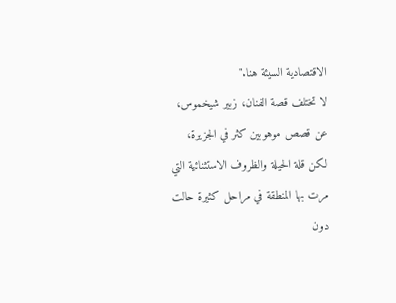الاقتصادية السيئة هنا."
لا تختلف قصة الفنان، زبير شيخموس، عن قصص موهوبين كثر في الجزيرة، لكن قلة الحيلة والظروف الاستثنائية التي مرت بها المنطقة في مراحل كثيرة حالت دون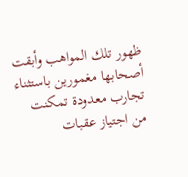ظهور تلك المواهب وأبقت أصحابها مغمورين باستثناء تجارب معدودة تمكنت من اجتياز عقبات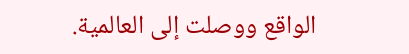الواقع ووصلت إلى العالمية.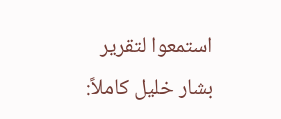استمعوا لتقرير بشار خليل كاملاً: